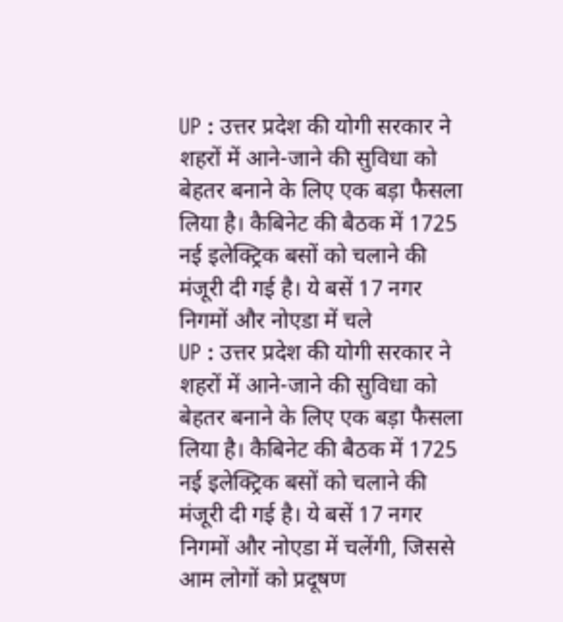UP : उत्तर प्रदेश की योगी सरकार ने शहरों में आने-जाने की सुविधा को बेहतर बनाने के लिए एक बड़ा फैसला लिया है। कैबिनेट की बैठक में 1725 नई इलेक्ट्रिक बसों को चलाने की मंजूरी दी गई है। ये बसें 17 नगर निगमों और नोएडा में चले
UP : उत्तर प्रदेश की योगी सरकार ने शहरों में आने-जाने की सुविधा को बेहतर बनाने के लिए एक बड़ा फैसला लिया है। कैबिनेट की बैठक में 1725 नई इलेक्ट्रिक बसों को चलाने की मंजूरी दी गई है। ये बसें 17 नगर निगमों और नोएडा में चलेंगी, जिससे आम लोगों को प्रदूषण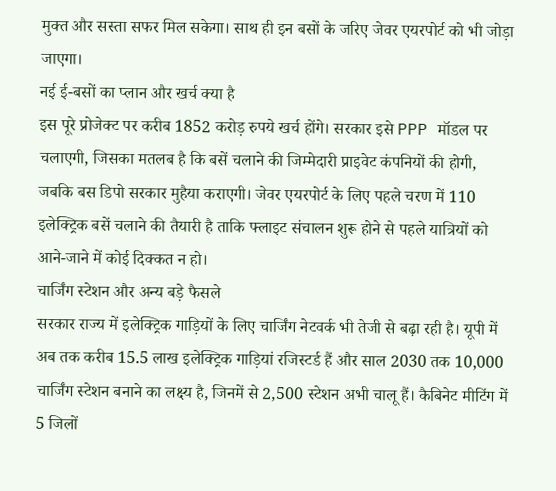मुक्त और सस्ता सफर मिल सकेगा। साथ ही इन बसों के जरिए जेवर एयरपोर्ट को भी जोड़ा जाएगा।
नई ई-बसों का प्लान और खर्च क्या है
इस पूरे प्रोजेक्ट पर करीब 1852 करोड़ रुपये खर्च होंगे। सरकार इसे PPP मॉडल पर चलाएगी, जिसका मतलब है कि बसें चलाने की जिम्मेदारी प्राइवेट कंपनियों की होगी, जबकि बस डिपो सरकार मुहैया कराएगी। जेवर एयरपोर्ट के लिए पहले चरण में 110 इलेक्ट्रिक बसें चलाने की तैयारी है ताकि फ्लाइट संचालन शुरू होने से पहले यात्रियों को आने-जाने में कोई दिक्कत न हो।
चार्जिंग स्टेशन और अन्य बड़े फैसले
सरकार राज्य में इलेक्ट्रिक गाड़ियों के लिए चार्जिंग नेटवर्क भी तेजी से बढ़ा रही है। यूपी में अब तक करीब 15.5 लाख इलेक्ट्रिक गाड़ियां रजिस्टर्ड हैं और साल 2030 तक 10,000 चार्जिंग स्टेशन बनाने का लक्ष्य है, जिनमें से 2,500 स्टेशन अभी चालू हैं। कैबिनेट मीटिंग में 5 जिलों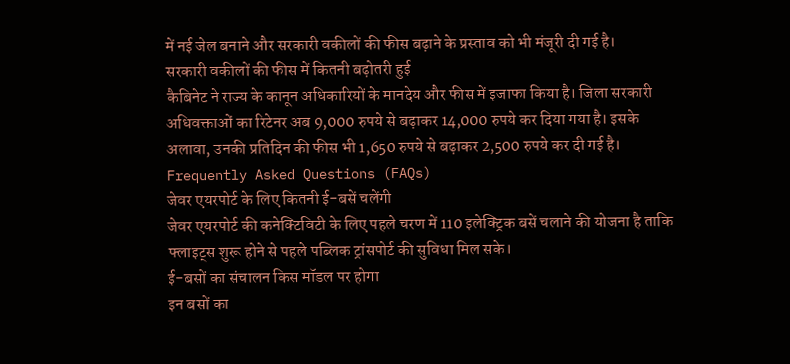में नई जेल बनाने और सरकारी वकीलों की फीस बढ़ाने के प्रस्ताव को भी मंजूरी दी गई है।
सरकारी वकीलों की फीस में कितनी बढ़ोतरी हुई
कैबिनेट ने राज्य के कानून अधिकारियों के मानदेय और फीस में इजाफा किया है। जिला सरकारी अधिवक्ताओं का रिटेनर अब 9,000 रुपये से बढ़ाकर 14,000 रुपये कर दिया गया है। इसके अलावा, उनकी प्रतिदिन की फीस भी 1,650 रुपये से बढ़ाकर 2,500 रुपये कर दी गई है।
Frequently Asked Questions (FAQs)
जेवर एयरपोर्ट के लिए कितनी ई-बसें चलेंगी
जेवर एयरपोर्ट की कनेक्टिविटी के लिए पहले चरण में 110 इलेक्ट्रिक बसें चलाने की योजना है ताकि फ्लाइट्स शुरू होने से पहले पब्लिक ट्रांसपोर्ट की सुविधा मिल सके।
ई-बसों का संचालन किस मॉडल पर होगा
इन बसों का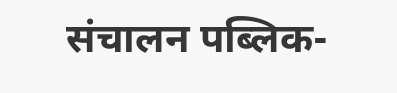संचालन पब्लिक-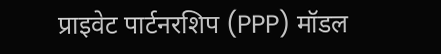प्राइवेट पार्टनरशिप (PPP) मॉडल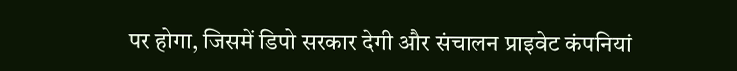पर होगा, जिसमें डिपो सरकार देगी और संचालन प्राइवेट कंपनियां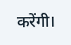करेंगी।